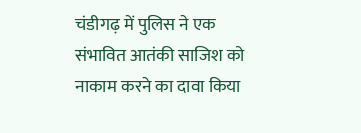चंडीगढ़ में पुलिस ने एक संभावित आतंकी साजिश को नाकाम करने का दावा किया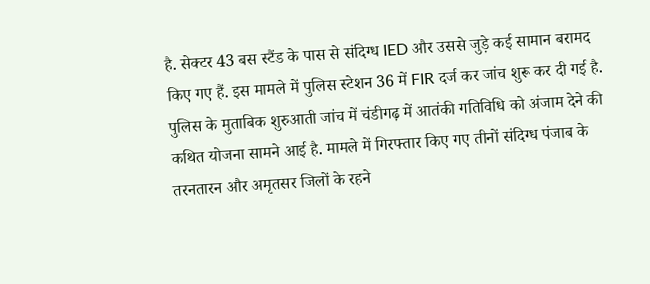है. सेक्टर 43 बस स्टैंड के पास से संदिग्ध IED और उससे जुड़े कई सामान बरामद किए गए हैं. इस मामले में पुलिस स्टेशन 36 में FIR दर्ज कर जांच शुरू कर दी गई है. पुलिस के मुताबिक शुरुआती जांच में चंडीगढ़ में आतंकी गतिविधि को अंजाम देने की कथित योजना सामने आई है. मामले में गिरफ्तार किए गए तीनों संदिग्ध पंजाब के तरनतारन और अमृतसर जिलों के रहने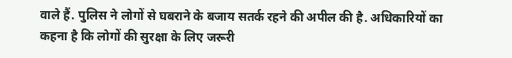वाले हैं. पुलिस ने लोगों से घबराने के बजाय सतर्क रहने की अपील की है. अधिकारियों का कहना है कि लोगों की सुरक्षा के लिए जरूरी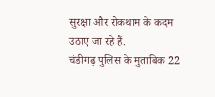सुरक्षा और रोकथाम के कदम उठाए जा रहे हैं.
चंडीगढ़ पुलिस के मुताबिक 22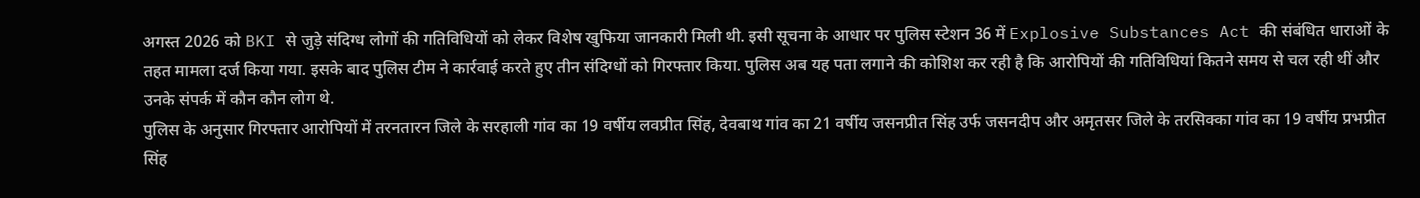अगस्त 2026 को BKI से जुड़े संदिग्ध लोगों की गतिविधियों को लेकर विशेष खुफिया जानकारी मिली थी. इसी सूचना के आधार पर पुलिस स्टेशन 36 में Explosive Substances Act की संबंधित धाराओं के तहत मामला दर्ज किया गया. इसके बाद पुलिस टीम ने कार्रवाई करते हुए तीन संदिग्धों को गिरफ्तार किया. पुलिस अब यह पता लगाने की कोशिश कर रही है कि आरोपियों की गतिविधियां कितने समय से चल रही थीं और उनके संपर्क में कौन कौन लोग थे.
पुलिस के अनुसार गिरफ्तार आरोपियों में तरनतारन जिले के सरहाली गांव का 19 वर्षीय लवप्रीत सिंह, देवबाथ गांव का 21 वर्षीय जसनप्रीत सिंह उर्फ जसनदीप और अमृतसर जिले के तरसिक्का गांव का 19 वर्षीय प्रभप्रीत सिंह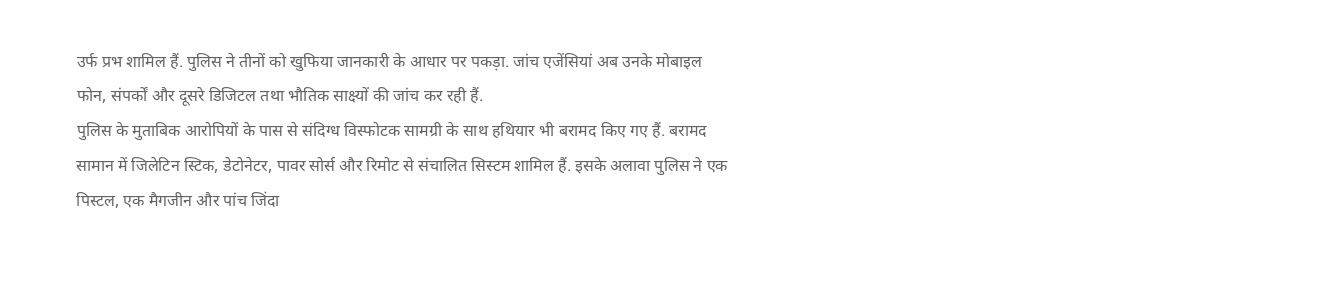उर्फ प्रभ शामिल हैं. पुलिस ने तीनों को खुफिया जानकारी के आधार पर पकड़ा. जांच एजेंसियां अब उनके मोबाइल फोन, संपर्कों और दूसरे डिजिटल तथा भौतिक साक्ष्यों की जांच कर रही हैं.
पुलिस के मुताबिक आरोपियों के पास से संदिग्ध विस्फोटक सामग्री के साथ हथियार भी बरामद किए गए हैं. बरामद सामान में जिलेटिन स्टिक, डेटोनेटर, पावर सोर्स और रिमोट से संचालित सिस्टम शामिल हैं. इसके अलावा पुलिस ने एक पिस्टल, एक मैगजीन और पांच जिंदा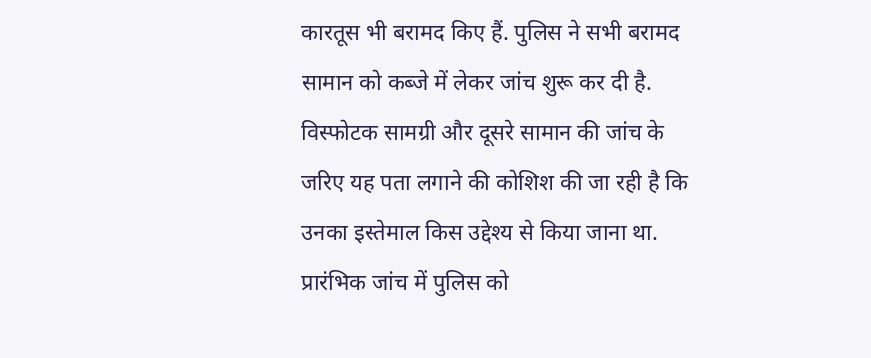कारतूस भी बरामद किए हैं. पुलिस ने सभी बरामद सामान को कब्जे में लेकर जांच शुरू कर दी है. विस्फोटक सामग्री और दूसरे सामान की जांच के जरिए यह पता लगाने की कोशिश की जा रही है कि उनका इस्तेमाल किस उद्देश्य से किया जाना था.
प्रारंभिक जांच में पुलिस को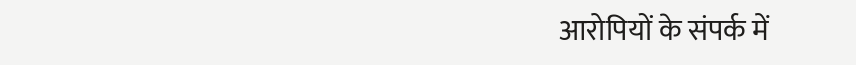आरोपियों के संपर्क में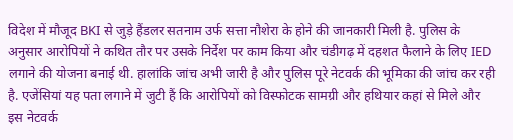विदेश में मौजूद BKI से जुड़े हैंडलर सतनाम उर्फ सत्ता नौशेरा के होने की जानकारी मिली है. पुलिस के अनुसार आरोपियों ने कथित तौर पर उसके निर्देश पर काम किया और चंडीगढ़ में दहशत फैलाने के लिए IED लगाने की योजना बनाई थी. हालांकि जांच अभी जारी है और पुलिस पूरे नेटवर्क की भूमिका की जांच कर रही है. एजेंसियां यह पता लगाने में जुटी हैं कि आरोपियों को विस्फोटक सामग्री और हथियार कहां से मिले और इस नेटवर्क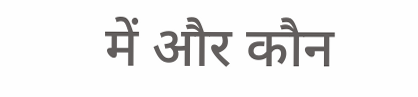में और कौन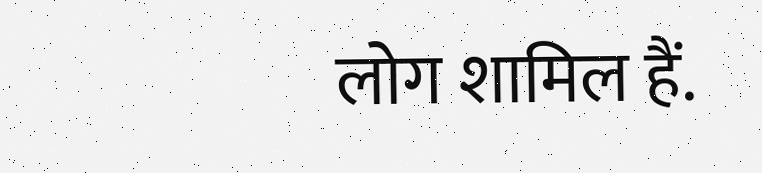लोग शामिल हैं.